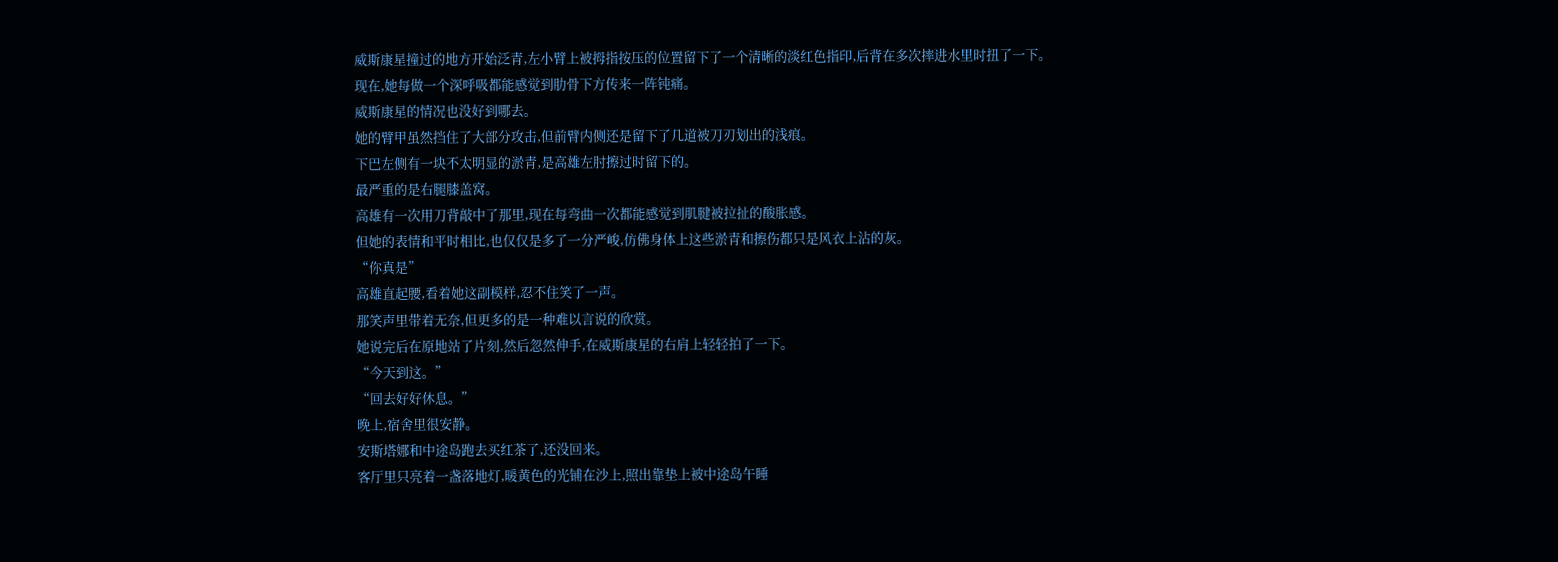威斯康星撞过的地方开始泛青,左小臂上被拇指按压的位置留下了一个清晰的淡红色指印,后背在多次摔进水里时扭了一下。
现在,她每做一个深呼吸都能感觉到肋骨下方传来一阵钝痛。
威斯康星的情况也没好到哪去。
她的臂甲虽然挡住了大部分攻击,但前臂内侧还是留下了几道被刀刃划出的浅痕。
下巴左侧有一块不太明显的淤青,是高雄左肘擦过时留下的。
最严重的是右腿膝盖窝。
高雄有一次用刀背敲中了那里,现在每弯曲一次都能感觉到肌腱被拉扯的酸胀感。
但她的表情和平时相比,也仅仅是多了一分严峻,仿佛身体上这些淤青和擦伤都只是风衣上沾的灰。
“你真是”
高雄直起腰,看着她这副模样,忍不住笑了一声。
那笑声里带着无奈,但更多的是一种难以言说的欣赏。
她说完后在原地站了片刻,然后忽然伸手,在威斯康星的右肩上轻轻拍了一下。
“今天到这。”
“回去好好休息。”
晚上,宿舍里很安静。
安斯塔娜和中途岛跑去买红茶了,还没回来。
客厅里只亮着一盏落地灯,暖黄色的光铺在沙上,照出靠垫上被中途岛午睡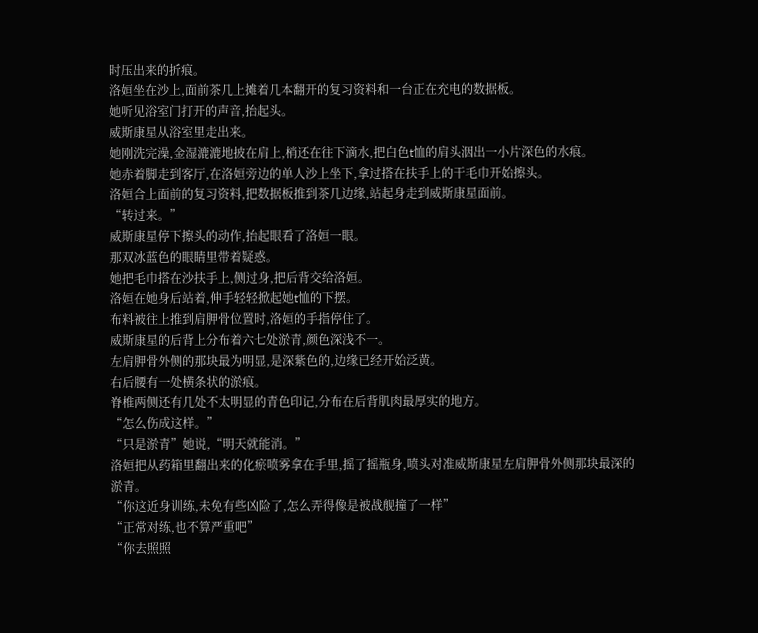时压出来的折痕。
洛姮坐在沙上,面前茶几上摊着几本翻开的复习资料和一台正在充电的数据板。
她听见浴室门打开的声音,抬起头。
威斯康星从浴室里走出来。
她刚洗完澡,金湿漉漉地披在肩上,梢还在往下滴水,把白色t恤的肩头洇出一小片深色的水痕。
她赤着脚走到客厅,在洛姮旁边的单人沙上坐下,拿过搭在扶手上的干毛巾开始擦头。
洛姮合上面前的复习资料,把数据板推到茶几边缘,站起身走到威斯康星面前。
“转过来。”
威斯康星停下擦头的动作,抬起眼看了洛姮一眼。
那双冰蓝色的眼睛里带着疑惑。
她把毛巾搭在沙扶手上,侧过身,把后背交给洛姮。
洛姮在她身后站着,伸手轻轻掀起她t恤的下摆。
布料被往上推到肩胛骨位置时,洛姮的手指停住了。
威斯康星的后背上分布着六七处淤青,颜色深浅不一。
左肩胛骨外侧的那块最为明显,是深紫色的,边缘已经开始泛黄。
右后腰有一处横条状的淤痕。
脊椎两侧还有几处不太明显的青色印记,分布在后背肌肉最厚实的地方。
“怎么伤成这样。”
“只是淤青”她说,“明天就能消。”
洛姮把从药箱里翻出来的化瘀喷雾拿在手里,摇了摇瓶身,喷头对准威斯康星左肩胛骨外侧那块最深的淤青。
“你这近身训练,未免有些凶险了,怎么弄得像是被战舰撞了一样”
“正常对练,也不算严重吧”
“你去照照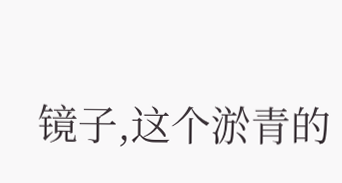镜子,这个淤青的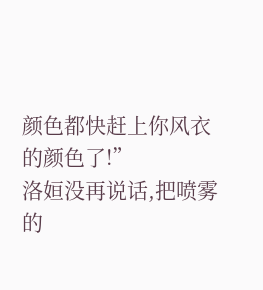颜色都快赶上你风衣的颜色了!”
洛姮没再说话,把喷雾的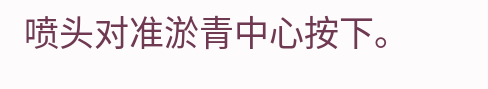喷头对准淤青中心按下。